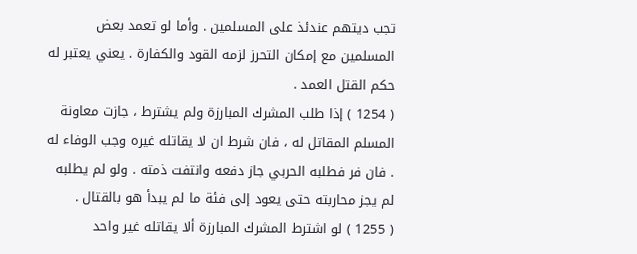تجب ديتهم عندئذ على المسلمين . وأما لو تعمد بعض المسلمين مع إمكان التحرز لزمه القود والكفارة . يعني يعتبر له حكم القتل العمد .
( 1254 ) إذا طلب المشرك المبارزة ولم يشترط ، جازت معاونة المسلم المقاتل له ، فان شرط ان لا يقاتله غيره وجب الوفاء له . فان فر فطلبه الحربي جاز دفعه وانتفت ذمته . ولو لم يطلبه لم يجز محاربته حتى يعود إلى فئة ما لم يبدأ هو بالقتال .
( 1255 ) لو اشترط المشرك المبارزة ألا يقاتله غير واحد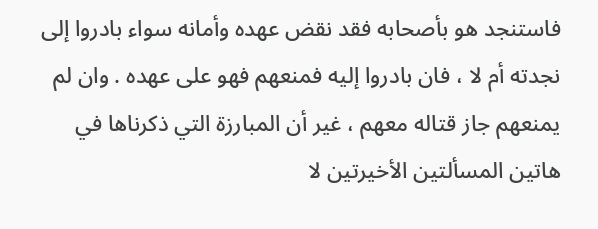فاستنجد هو بأصحابه فقد نقض عهده وأمانه سواء بادروا إلى نجدته أم لا ، فان بادروا إليه فمنعهم فهو على عهده . وان لم يمنعهم جاز قتاله معهم ، غير أن المبارزة التي ذكرناها في هاتين المسألتين الأخيرتين لا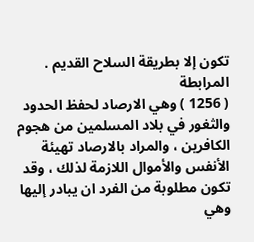تكون إلا بطريقة السلاح القديم .
المرابطة
( 1256 ) وهي الارصاد لحفظ الحدود والثغور في بلاد المسلمين من هجوم الكافرين ، والمراد بالارصاد تهيئة الأنفس والأموال اللازمة لذلك ، وقد تكون مطلوبة من الفرد ان يبادر إليها وهي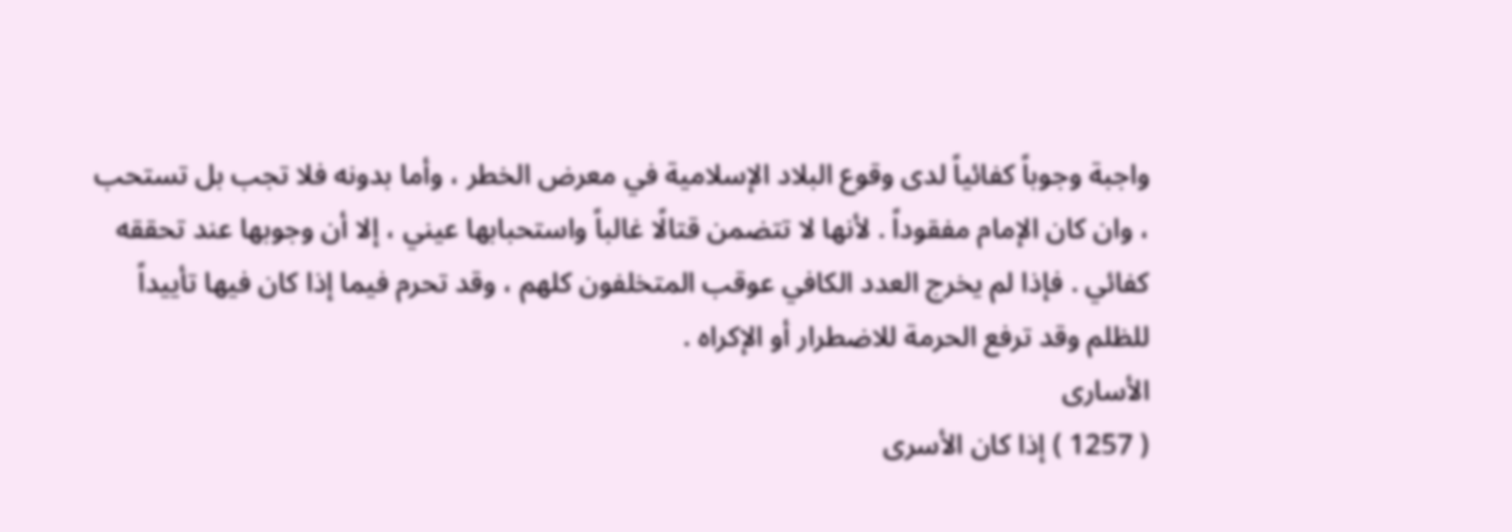واجبة وجوباً كفائياً لدى وقوع البلاد الإسلامية في معرض الخطر ، وأما بدونه فلا تجب بل تستحب ، وان كان الإمام مفقوداً . لأنها لا تتضمن قتالًا غالباً واستحبابها عيني ، إلا أن وجوبها عند تحققه كفائي . فإذا لم يخرج العدد الكافي عوقب المتخلفون كلهم ، وقد تحرم فيما إذا كان فيها تأييداً للظلم وقد ترفع الحرمة للاضطرار أو الإكراه .
الأسارى
( 1257 ) إذا كان الأسرى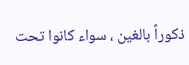ذكوراً بالغين ، سواء كانوا تحت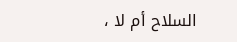السلاح أم لا ،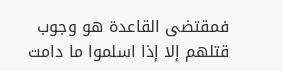فمقتضى القاعدة هو وجوب قتلهم إلا إذا اسلموا ما دامت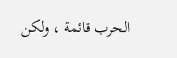الحرب قائمة ، ولكن